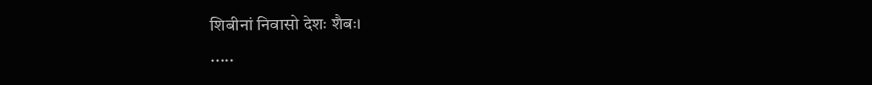शिबीनां निवासो देशः शैबः।
.....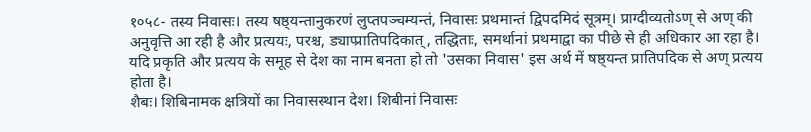१०५८- तस्य निवासः। तस्य षष्ठ्यन्तानुकरणं लुप्तपञ्चम्यन्तं, निवासः प्रथमान्तं द्विपदमिदं सूत्रम्। प्राग्दीव्यतोऽण् से अण् की अनुवृत्ति आ रही है और प्रत्ययः, परश्च, ड्याप्प्रातिपदिकात्, तद्धिताः, समर्थानां प्रथमाद्वा का पीछे से ही अधिकार आ रहा है।
यदि प्रकृति और प्रत्यय के समूह से देश का नाम बनता हो तो 'उसका निवास' इस अर्थ में षष्ठ्यन्त प्रातिपदिक से अण् प्रत्यय होता है।
शैबः। शिबिनामक क्षत्रियों का निवासस्थान देश। शिबीनां निवासः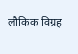लौकिक विग्रह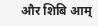और शिबि आम्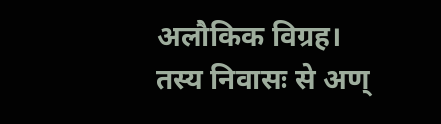अलौकिक विग्रह। तस्य निवासः से अण्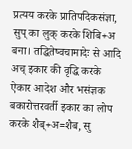प्रत्यय करके प्रातिपदिकसंज्ञा, सुप् का लुक् करके शिबि+अ बना। तद्धितेष्वचामादेः से आदि अच् इकार की वृद्धि करके
ऐकार आदेश और भसंज्ञक बकारोत्तरवर्ती इकार का लोप करके शैब्+अ=शैब, सु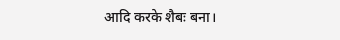आदि करके शैबः बना।